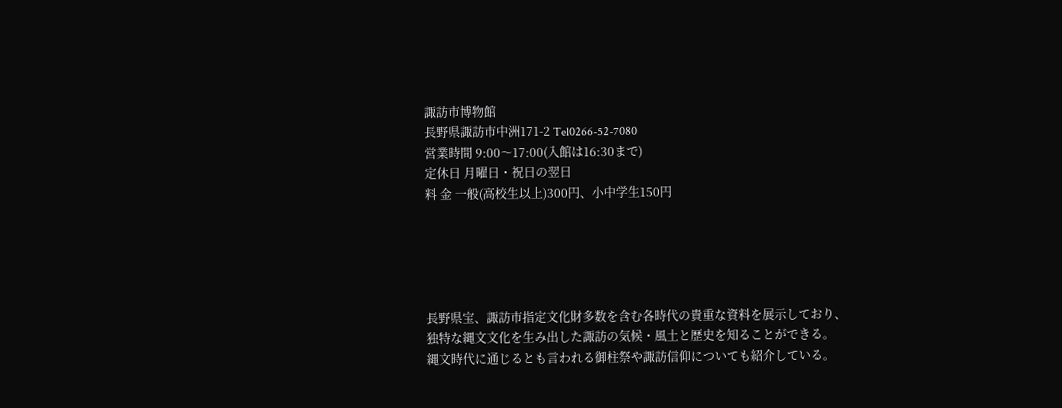諏訪市博物館
長野県諏訪市中洲171-2 Tel0266-52-7080
営業時間 9:00〜17:00(入館は16:30まで)
定休日 月曜日・祝日の翌日
料 金 一般(高校生以上)300円、小中学生150円





長野県宝、諏訪市指定文化財多数を含む各時代の貴重な資料を展示しており、
独特な縄文文化を生み出した諏訪の気候・風土と歴史を知ることができる。
縄文時代に通じるとも言われる御柱祭や諏訪信仰についても紹介している。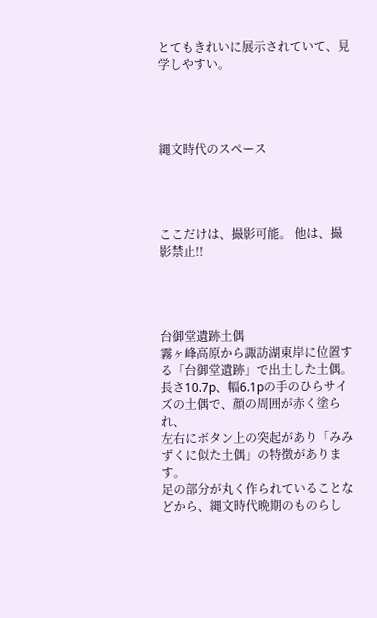とてもきれいに展示されていて、見学しやすい。




縄文時代のスペース




ここだけは、撮影可能。 他は、撮影禁止!!




台御堂遺跡土偶
霧ヶ峰高原から諏訪湖東岸に位置する「台御堂遺跡」で出土した土偶。
長さ10.7p、幅6.1pの手のひらサイズの土偶で、顔の周囲が赤く塗られ、
左右にボタン上の突起があり「みみずくに似た土偶」の特徴があります。
足の部分が丸く作られていることなどから、縄文時代晩期のものらし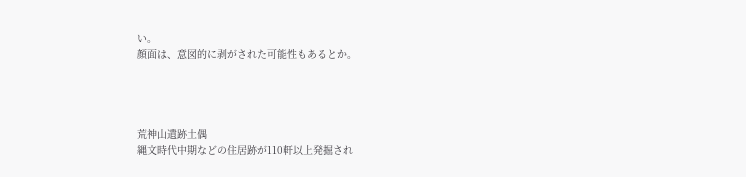い。
顔面は、意図的に剥がされた可能性もあるとか。




荒神山遺跡土偶
縄文時代中期などの住居跡が110軒以上発掘され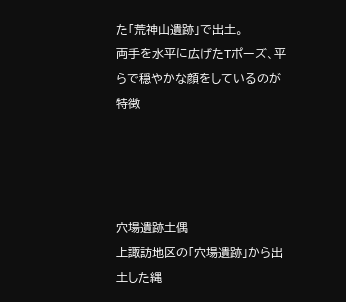た「荒神山遺跡」で出土。
両手を水平に広げたTポーズ、平らで穏やかな顔をしているのが特徴




穴場遺跡土偶
上諏訪地区の「穴場遺跡」から出土した縄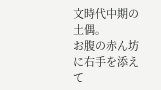文時代中期の土偶。
お腹の赤ん坊に右手を添えて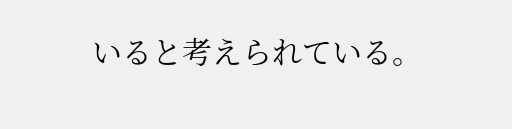いると考えられている。